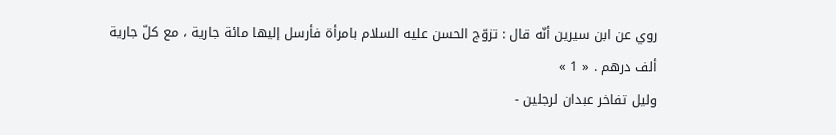روي عن ابن سيرين أنّه قال : تزوّج الحسن عليه السلام بامرأة فأرسل إليها مائة جارية ، مع كلّ جارية ألف درهم . « 1 »
وليل تفاخر عبدان لرجلين -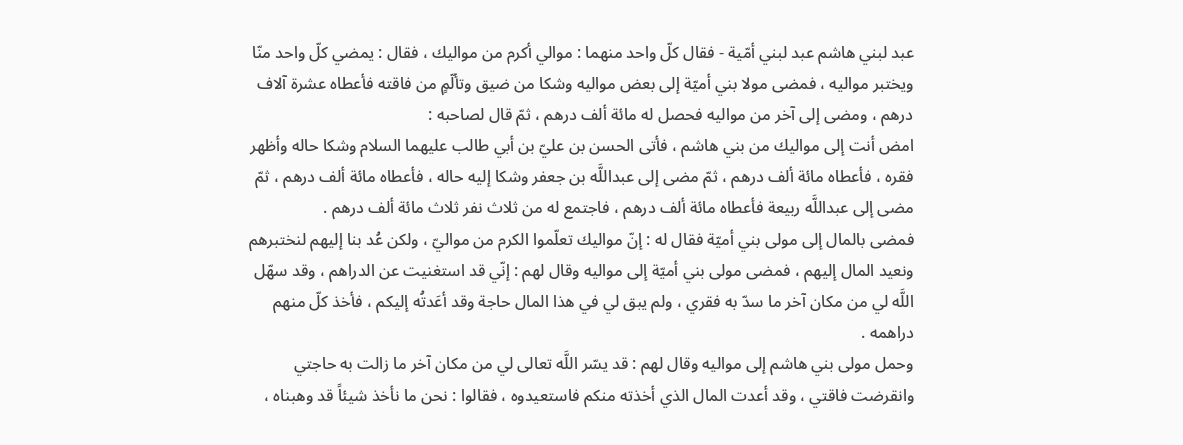عبد لبني هاشم عبد لبني أمّية - فقال كلّ واحد منهما : موالي أكرم من مواليك ، فقال : يمضي كلّ واحد منّا ويختبر مواليه ، فمضى مولا بني أميّة إلى بعض مواليه وشكا من ضيق وتألّمٍ من فاقته فأعطاه عشرة آلاف درهم ، ومضى إلى آخر من مواليه فحصل له مائة ألف درهم ، ثمّ قال لصاحبه :
امض أنت إلى مواليك من بني هاشم ، فأتى الحسن بن عليّ بن أبي طالب عليهما السلام وشكا حاله وأظهر فقره ، فأعطاه مائة ألف درهم ، ثمّ مضى إلى عبداللَّه بن جعفر وشكا إليه حاله ، فأعطاه مائة ألف درهم ، ثمّ مضى إلى عبداللَّه ربيعة فأعطاه مائة ألف درهم ، فاجتمع له من ثلاث نفر ثلاث مائة ألف درهم .
فمضى بالمال إلى مولى بني أميّة فقال له : إنّ مواليك تعلّموا الكرم من مواليّ ، ولكن عُد بنا إليهم لنختبرهم ونعيد المال إليهم ، فمضى مولى بني أميّة إلى مواليه وقال لهم : إنّي قد استغنيت عن الدراهم ، وقد سهّل اللَّه لي من مكان آخر ما سدّ به فقري ، ولم يبق لي في هذا المال حاجة وقد أعَدتُه إليكم ، فأخذ كلّ منهم دراهمه .
وحمل مولى بني هاشم إلى مواليه وقال لهم : قد يسّر اللَّه تعالى لي من مكان آخر ما زالت به حاجتي وانقرضت فاقتي ، وقد أعدت المال الذي أخذته منكم فاستعيدوه ، فقالوا : نحن ما نأخذ شيئاً قد وهبناه ،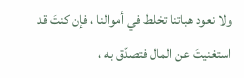ولا نعود هباتنا تخلط في أموالنا ، فإن كنتَ قد استغنيتَ عن المال فتصدّق به ،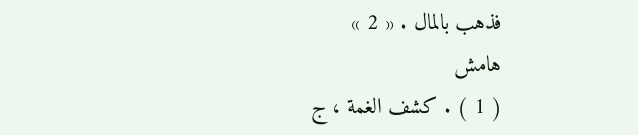فذهب بالمال . « 2 »
هامش
( 1 ) . كشف الغمة ، ج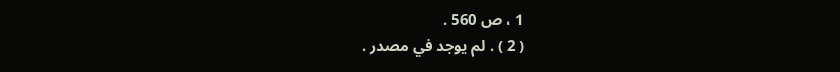1 ، ص 560 .
( 2 ) . لم يوجد في مصدر .